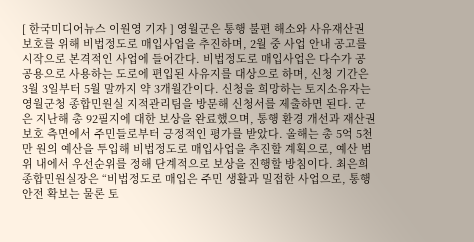[ 한국미디어뉴스 이원영 기자 ] 영월군은 통행 불편 해소와 사유재산권 보호를 위해 비법정도로 매입사업을 추진하며, 2월 중 사업 안내 공고를 시작으로 본격적인 사업에 들어간다. 비법정도로 매입사업은 다수가 공공용으로 사용하는 도로에 편입된 사유지를 대상으로 하며, 신청 기간은 3월 3일부터 5월 말까지 약 3개월간이다. 신청을 희망하는 토지소유자는 영월군청 종합민원실 지적관리팀을 방문해 신청서를 제출하면 된다. 군은 지난해 총 92필지에 대한 보상을 완료했으며, 통행 환경 개선과 재산권 보호 측면에서 주민들로부터 긍정적인 평가를 받았다. 올해는 총 5억 5천만 원의 예산을 투입해 비법정도로 매입사업을 추진할 계획으로, 예산 범위 내에서 우선순위를 정해 단계적으로 보상을 진행할 방침이다. 최은희 종합민원실장은 “비법정도로 매입은 주민 생활과 밀접한 사업으로, 통행 안전 확보는 물론 토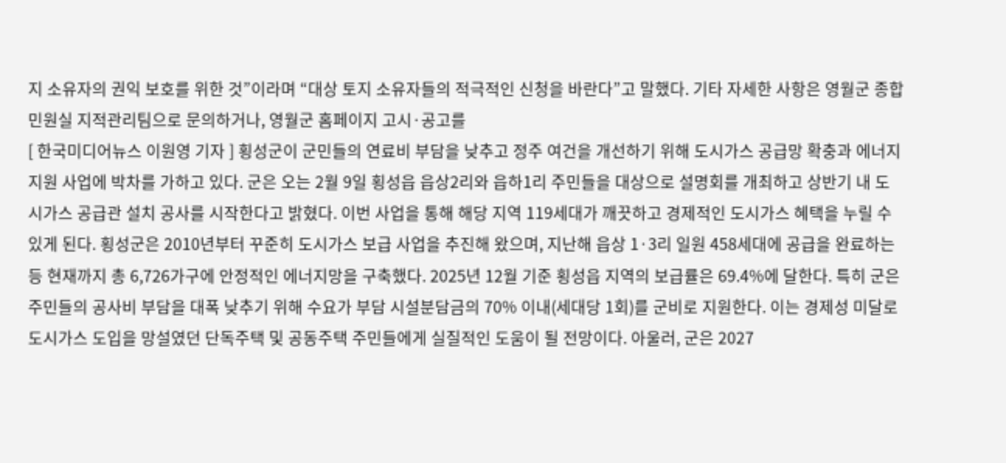지 소유자의 권익 보호를 위한 것”이라며 “대상 토지 소유자들의 적극적인 신청을 바란다”고 말했다. 기타 자세한 사항은 영월군 종합민원실 지적관리팀으로 문의하거나, 영월군 홈페이지 고시·공고를
[ 한국미디어뉴스 이원영 기자 ] 횡성군이 군민들의 연료비 부담을 낮추고 정주 여건을 개선하기 위해 도시가스 공급망 확충과 에너지 지원 사업에 박차를 가하고 있다. 군은 오는 2월 9일 횡성읍 읍상2리와 읍하1리 주민들을 대상으로 설명회를 개최하고 상반기 내 도시가스 공급관 설치 공사를 시작한다고 밝혔다. 이번 사업을 통해 해당 지역 119세대가 깨끗하고 경제적인 도시가스 혜택을 누릴 수 있게 된다. 횡성군은 2010년부터 꾸준히 도시가스 보급 사업을 추진해 왔으며, 지난해 읍상 1·3리 일원 458세대에 공급을 완료하는 등 현재까지 총 6,726가구에 안정적인 에너지망을 구축했다. 2025년 12월 기준 횡성읍 지역의 보급률은 69.4%에 달한다. 특히 군은 주민들의 공사비 부담을 대폭 낮추기 위해 수요가 부담 시설분담금의 70% 이내(세대당 1회)를 군비로 지원한다. 이는 경제성 미달로 도시가스 도입을 망설였던 단독주택 및 공동주택 주민들에게 실질적인 도움이 될 전망이다. 아울러, 군은 2027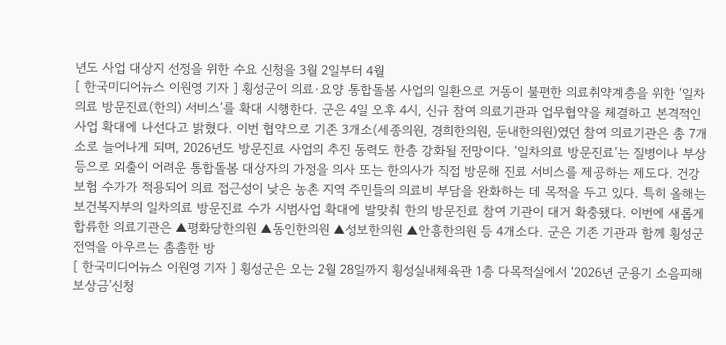년도 사업 대상지 선정을 위한 수요 신청을 3월 2일부터 4월
[ 한국미디어뉴스 이원영 기자 ] 횡성군이 의료·요양 통합돌봄 사업의 일환으로 거동이 불편한 의료취약계층을 위한 ‘일차의료 방문진료(한의) 서비스’를 확대 시행한다. 군은 4일 오후 4시, 신규 참여 의료기관과 업무협약을 체결하고 본격적인 사업 확대에 나선다고 밝혔다. 이번 협약으로 기존 3개소(세종의원, 경희한의원, 둔내한의원)였던 참여 의료기관은 총 7개소로 늘어나게 되며, 2026년도 방문진료 사업의 추진 동력도 한층 강화될 전망이다. ‘일차의료 방문진료’는 질병이나 부상 등으로 외출이 어려운 통합돌봄 대상자의 가정을 의사 또는 한의사가 직접 방문해 진료 서비스를 제공하는 제도다. 건강보험 수가가 적용되어 의료 접근성이 낮은 농촌 지역 주민들의 의료비 부담을 완화하는 데 목적을 두고 있다. 특히 올해는 보건복지부의 일차의료 방문진료 수가 시범사업 확대에 발맞춰 한의 방문진료 참여 기관이 대거 확충됐다. 이번에 새롭게 합류한 의료기관은 ▲평화당한의원 ▲동인한의원 ▲성보한의원 ▲안흥한의원 등 4개소다. 군은 기존 기관과 함께 횡성군 전역을 아우르는 촘촘한 방
[ 한국미디어뉴스 이원영 기자 ] 횡성군은 오는 2월 28일까지 횡성실내체육관 1층 다목적실에서 ‘2026년 군용기 소음피해 보상금’신청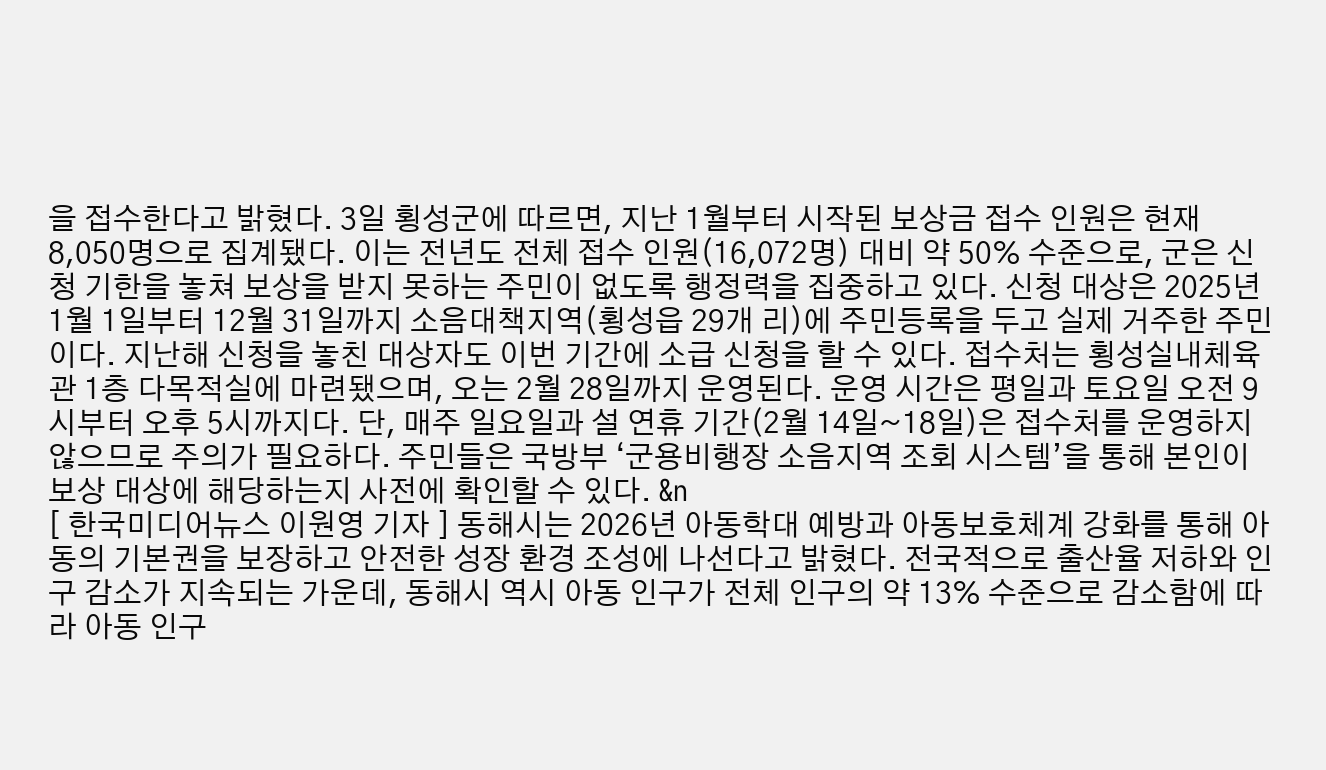을 접수한다고 밝혔다. 3일 횡성군에 따르면, 지난 1월부터 시작된 보상금 접수 인원은 현재 8,050명으로 집계됐다. 이는 전년도 전체 접수 인원(16,072명) 대비 약 50% 수준으로, 군은 신청 기한을 놓쳐 보상을 받지 못하는 주민이 없도록 행정력을 집중하고 있다. 신청 대상은 2025년 1월 1일부터 12월 31일까지 소음대책지역(횡성읍 29개 리)에 주민등록을 두고 실제 거주한 주민이다. 지난해 신청을 놓친 대상자도 이번 기간에 소급 신청을 할 수 있다. 접수처는 횡성실내체육관 1층 다목적실에 마련됐으며, 오는 2월 28일까지 운영된다. 운영 시간은 평일과 토요일 오전 9시부터 오후 5시까지다. 단, 매주 일요일과 설 연휴 기간(2월 14일~18일)은 접수처를 운영하지 않으므로 주의가 필요하다. 주민들은 국방부 ‘군용비행장 소음지역 조회 시스템’을 통해 본인이 보상 대상에 해당하는지 사전에 확인할 수 있다. &n
[ 한국미디어뉴스 이원영 기자 ] 동해시는 2026년 아동학대 예방과 아동보호체계 강화를 통해 아동의 기본권을 보장하고 안전한 성장 환경 조성에 나선다고 밝혔다. 전국적으로 출산율 저하와 인구 감소가 지속되는 가운데, 동해시 역시 아동 인구가 전체 인구의 약 13% 수준으로 감소함에 따라 아동 인구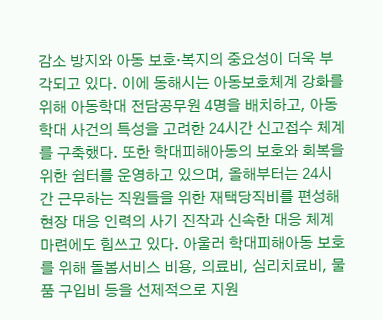감소 방지와 아동 보호·복지의 중요성이 더욱 부각되고 있다. 이에 동해시는 아동보호체계 강화를 위해 아동학대 전담공무원 4명을 배치하고, 아동학대 사건의 특성을 고려한 24시간 신고접수 체계를 구축했다. 또한 학대피해아동의 보호와 회복을 위한 쉼터를 운영하고 있으며, 올해부터는 24시간 근무하는 직원들을 위한 재택당직비를 편성해 현장 대응 인력의 사기 진작과 신속한 대응 체계 마련에도 힘쓰고 있다. 아울러 학대피해아동 보호를 위해 돌봄서비스 비용, 의료비, 심리치료비, 물품 구입비 등을 선제적으로 지원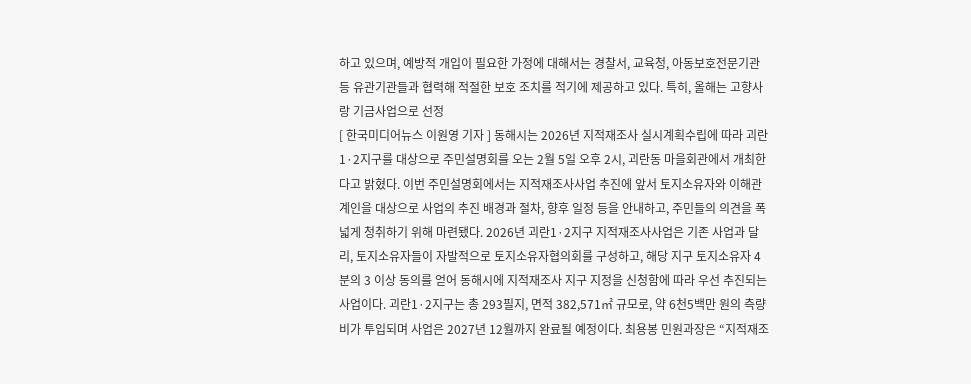하고 있으며, 예방적 개입이 필요한 가정에 대해서는 경찰서, 교육청, 아동보호전문기관 등 유관기관들과 협력해 적절한 보호 조치를 적기에 제공하고 있다. 특히, 올해는 고향사랑 기금사업으로 선정
[ 한국미디어뉴스 이원영 기자 ] 동해시는 2026년 지적재조사 실시계획수립에 따라 괴란 1·2지구를 대상으로 주민설명회를 오는 2월 5일 오후 2시, 괴란동 마을회관에서 개최한다고 밝혔다. 이번 주민설명회에서는 지적재조사사업 추진에 앞서 토지소유자와 이해관계인을 대상으로 사업의 추진 배경과 절차, 향후 일정 등을 안내하고, 주민들의 의견을 폭넓게 청취하기 위해 마련됐다. 2026년 괴란1·2지구 지적재조사사업은 기존 사업과 달리, 토지소유자들이 자발적으로 토지소유자협의회를 구성하고, 해당 지구 토지소유자 4분의 3 이상 동의를 얻어 동해시에 지적재조사 지구 지정을 신청함에 따라 우선 추진되는 사업이다. 괴란1·2지구는 총 293필지, 면적 382,571㎡ 규모로, 약 6천5백만 원의 측량비가 투입되며 사업은 2027년 12월까지 완료될 예정이다. 최용봉 민원과장은 “지적재조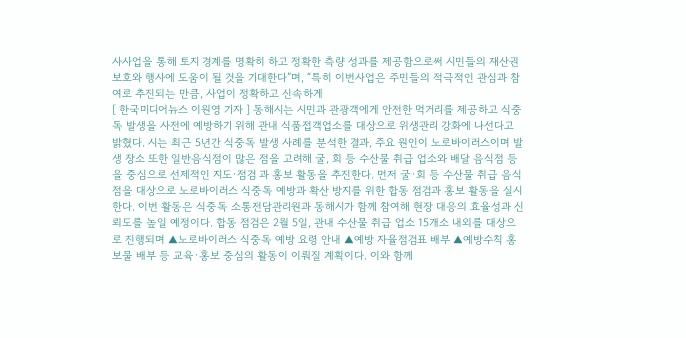사사업을 통해 토지 경계를 명확히 하고 정확한 측량 성과를 제공함으로써 시민들의 재산권 보호와 행사에 도움이 될 것을 기대한다”며, “특히 이번사업은 주민들의 적극적인 관심과 참여로 추진되는 만큼, 사업이 정확하고 신속하게
[ 한국미디어뉴스 이원영 기자 ] 동해시는 시민과 관광객에게 안전한 먹거리를 제공하고 식중독 발생을 사전에 예방하기 위해 관내 식품접객업소를 대상으로 위생관리 강화에 나선다고 밝혔다. 시는 최근 5년간 식중독 발생 사례를 분석한 결과, 주요 원인이 노로바이러스이며 발생 장소 또한 일반음식점이 많은 점을 고려해 굴, 회 등 수산물 취급 업소와 배달 음식점 등을 중심으로 선제적인 지도·점검 과 홍보 활동을 추진한다. 먼저 굴·회 등 수산물 취급 음식점을 대상으로 노로바이러스 식중독 예방과 확산 방지를 위한 합동 점검과 홍보 활동을 실시한다. 이번 활동은 식중독 소통전담관리원과 동해시가 함께 참여해 현장 대응의 효율성과 신뢰도를 높일 예정이다. 합동 점검은 2월 5일, 관내 수산물 취급 업소 15개소 내외를 대상으로 진행되며 ▲노로바이러스 식중독 예방 요령 안내 ▲예방 자율점검표 배부 ▲예방수칙 홍보물 배부 등 교육·홍보 중심의 활동이 이뤄질 계획이다. 이와 함께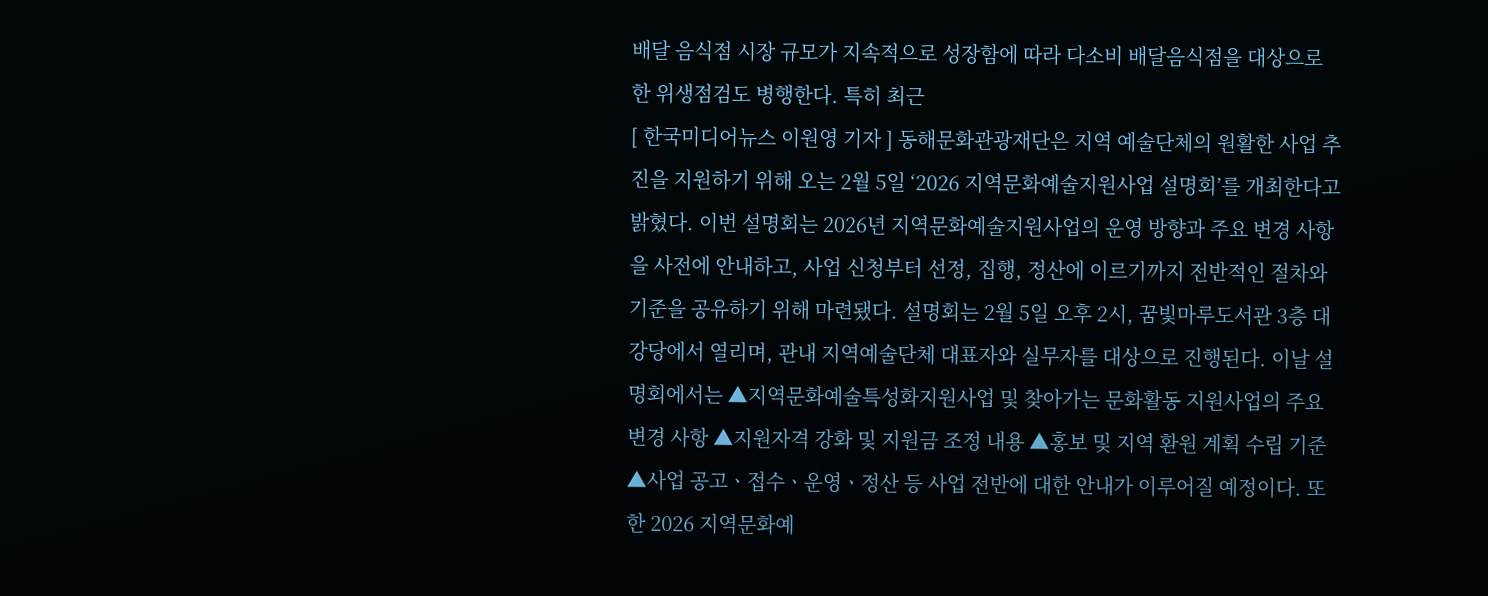배달 음식점 시장 규모가 지속적으로 성장함에 따라 다소비 배달음식점을 대상으로 한 위생점검도 병행한다. 특히 최근
[ 한국미디어뉴스 이원영 기자 ] 동해문화관광재단은 지역 예술단체의 원활한 사업 추진을 지원하기 위해 오는 2월 5일 ‘2026 지역문화예술지원사업 설명회’를 개최한다고 밝혔다. 이번 설명회는 2026년 지역문화예술지원사업의 운영 방향과 주요 변경 사항을 사전에 안내하고, 사업 신청부터 선정, 집행, 정산에 이르기까지 전반적인 절차와 기준을 공유하기 위해 마련됐다. 설명회는 2월 5일 오후 2시, 꿈빛마루도서관 3층 대강당에서 열리며, 관내 지역예술단체 대표자와 실무자를 대상으로 진행된다. 이날 설명회에서는 ▲지역문화예술특성화지원사업 및 찾아가는 문화활동 지원사업의 주요 변경 사항 ▲지원자격 강화 및 지원금 조정 내용 ▲홍보 및 지역 환원 계획 수립 기준 ▲사업 공고ㆍ접수ㆍ운영ㆍ정산 등 사업 전반에 대한 안내가 이루어질 예정이다. 또한 2026 지역문화예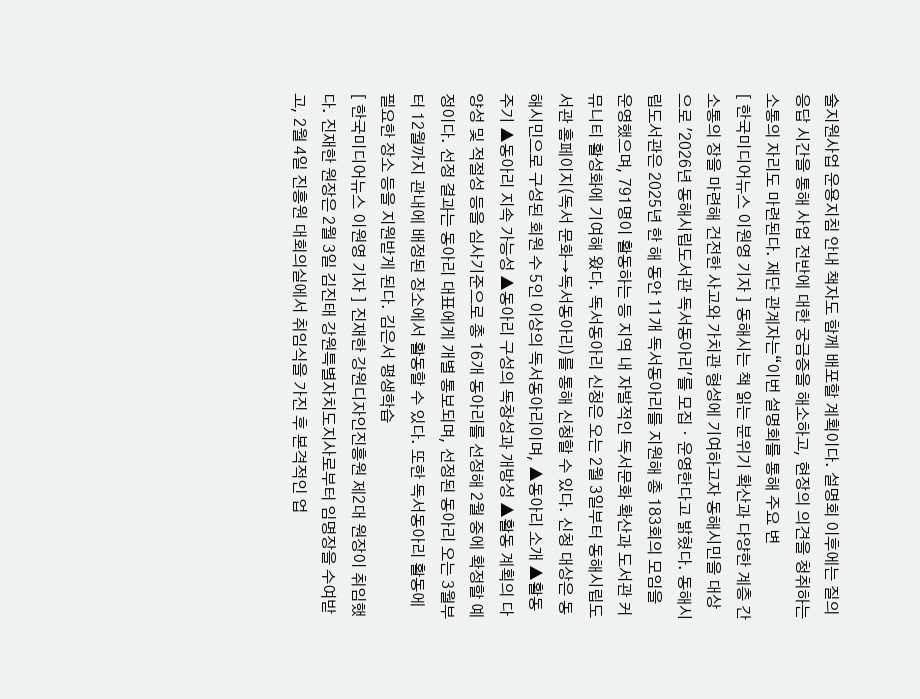술지원사업 운용지침 안내 책자도 함께 배포할 계획이다. 설명회 이후에는 질의응답 시간을 통해 사업 전반에 대한 궁금증을 해소하고, 현장의 의견을 청취하는 소통의 자리도 마련된다. 재단 관계자는“이번 설명회를 통해 주요 변
[ 한국미디어뉴스 이원영 기자 ] 동해시는 책 읽는 분위기 확산과 다양한 계층 간 소통의 장을 마련해 건전한 사고와 가치관 형성에 기여하고자 동해시민을 대상으로 '2026년 동해시립도서관 독서동아리'를 모집ㆍ운영한다고 밝혔다. 동해시립도서관은 2025년 한 해 동안 11개 독서동아리를 지원해 총 183회의 모임을 운영했으며, 791명이 활동하는 등 지역 내 자발적인 독서문화 확산과 도서관 커뮤니티 활성화에 기여해 왔다. 독서동아리 신청은 오는 2월 3일부터 동해시립도서관 홈페이지(독서 문화→독서동아리)를 통해 신청할 수 있다. 신청 대상은 동해시민으로 구성된 회원 수 5인 이상의 독서동아리이며, ▲동아리 소개 ▲활동 주기 ▲동아리 지속 가능성 ▲동아리 구성의 독창성과 개방성 ▲활동 계획의 다양성 및 적절성 등을 심사기준으로 총 16개 동아리를 선정해 2월 중에 확정할 예정이다. 선정 결과는 동아리 대표에게 개별 통보되며, 선정된 동아리 오는 3월부터 12월까지 관내에 배정된 장소에서 활동할 수 있다. 또한 독서동아리 활동에 필요한 장소 등을 지원받게 된다. 김은서 평생학습
[ 한국미디어뉴스 이원영 기자 ] 진재한 강원디자인진흥원 제2대 원장이 취임했다. 진재한 원장은 2월 3일 김진태 강원특별자치도지사로부터 임명장을 수여받고, 2월 4일 진흥원 대회의실에서 취임식을 가진 후 본격적인 업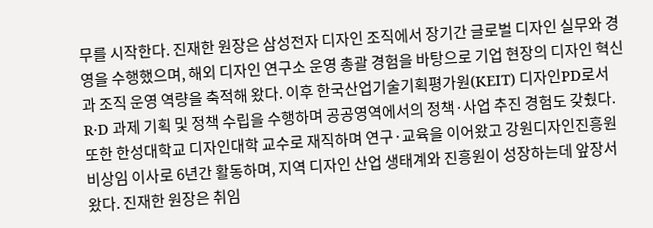무를 시작한다. 진재한 원장은 삼성전자 디자인 조직에서 장기간 글로벌 디자인 실무와 경영을 수행했으며, 해외 디자인 연구소 운영 총괄 경험을 바탕으로 기업 현장의 디자인 혁신과 조직 운영 역량을 축적해 왔다. 이후 한국산업기술기획평가원(KEIT) 디자인PD로서 R·D 과제 기획 및 정책 수립을 수행하며 공공영역에서의 정책·사업 추진 경험도 갖췄다. 또한 한성대학교 디자인대학 교수로 재직하며 연구·교육을 이어왔고 강원디자인진흥원 비상임 이사로 6년간 활동하며, 지역 디자인 산업 생태계와 진흥원이 성장하는데 앞장서 왔다. 진재한 원장은 취임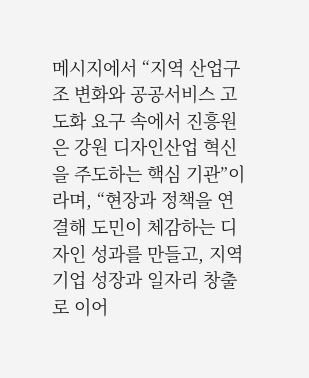메시지에서 “지역 산업구조 변화와 공공서비스 고도화 요구 속에서 진흥원은 강원 디자인산업 혁신을 주도하는 핵심 기관”이라며, “현장과 정책을 연결해 도민이 체감하는 디자인 성과를 만들고, 지역 기업 성장과 일자리 창출로 이어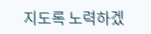지도록 노력하겠